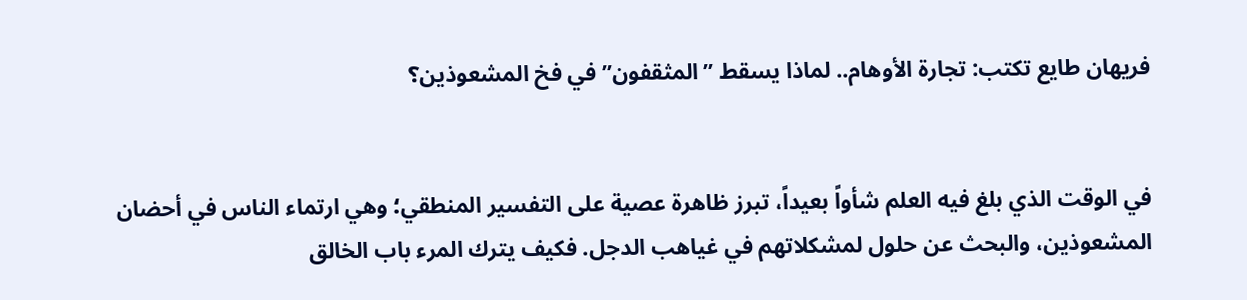فريهان طايع تكتب: تجارة الأوهام.. لماذا يسقط ”المثقفون” في فخ المشعوذين؟


في الوقت الذي بلغ فيه العلم شأواً بعيداً، تبرز ظاهرة عصية على التفسير المنطقي؛ وهي ارتماء الناس في أحضان المشعوذين، والبحث عن حلول لمشكلاتهم في غياهب الدجل. فكيف يترك المرء باب الخالق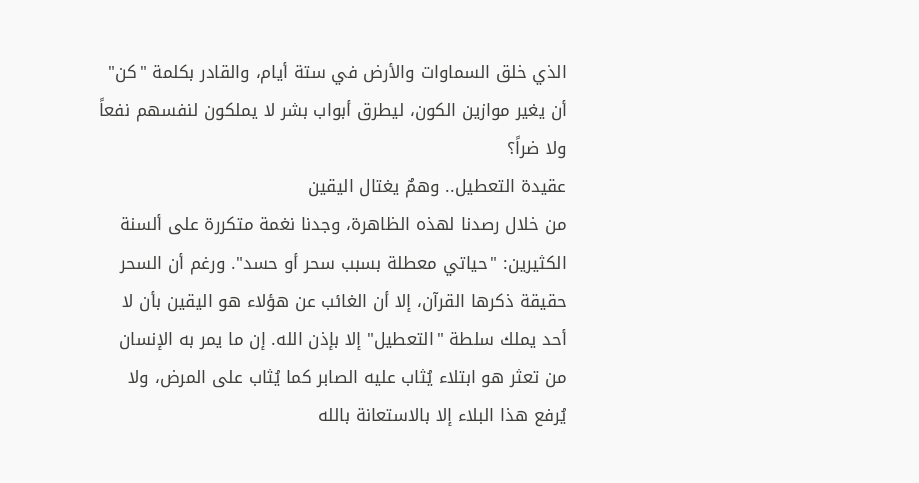الذي خلق السماوات والأرض في ستة أيام، والقادر بكلمة "كن" أن يغير موازين الكون، ليطرق أبواب بشر لا يملكون لنفسهم نفعاً ولا ضراً؟
عقيدة التعطيل.. وهمٌ يغتال اليقين
من خلال رصدنا لهذه الظاهرة، وجدنا نغمة متكررة على ألسنة الكثيرين: "حياتي معطلة بسبب سحر أو حسد". ورغم أن السحر حقيقة ذكرها القرآن، إلا أن الغائب عن هؤلاء هو اليقين بأن لا أحد يملك سلطة "التعطيل" إلا بإذن الله. إن ما يمر به الإنسان من تعثر هو ابتلاء يُثاب عليه الصابر كما يُثاب على المرض، ولا يُرفع هذا البلاء إلا بالاستعانة بالله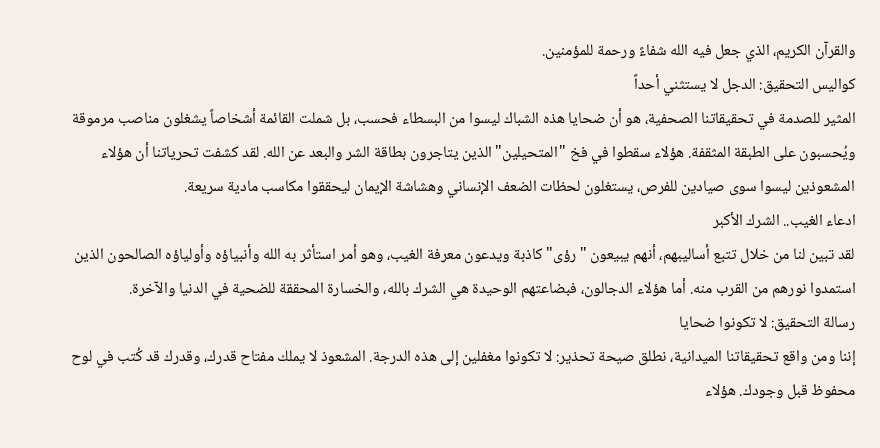والقرآن الكريم، الذي جعل فيه الله شفاءً ورحمة للمؤمنين.
كواليس التحقيق: الدجل لا يستثني أحداً
المثير للصدمة في تحقيقاتنا الصحفية، هو أن ضحايا هذه الشباك ليسوا من البسطاء فحسب، بل شملت القائمة أشخاصاً يشغلون مناصب مرموقة ويُحسبون على الطبقة المثقفة. هؤلاء سقطوا في فخ "المتحيلين" الذين يتاجرون بطاقة الشر والبعد عن الله. لقد كشفت تحرياتنا أن هؤلاء المشعوذين ليسوا سوى صيادين للفرص، يستغلون لحظات الضعف الإنساني وهشاشة الإيمان ليحققوا مكاسب مادية سريعة.
ادعاء الغيب.. الشرك الأكبر
لقد تبين لنا من خلال تتبع أساليبهم، أنهم يبيعون "رؤى" كاذبة ويدعون معرفة الغيب، وهو أمر استأثر به الله وأنبياؤه وأولياؤه الصالحون الذين استمدوا نورهم من القرب منه. أما هؤلاء الدجالون، فبضاعتهم الوحيدة هي الشرك بالله، والخسارة المحققة للضحية في الدنيا والآخرة.
رسالة التحقيق: لا تكونوا ضحايا
إننا ومن واقع تحقيقاتنا الميدانية، نطلق صيحة تحذير: لا تكونوا مغفلين إلى هذه الدرجة. المشعوذ لا يملك مفتاح قدرك، وقدرك قد كُتب في لوح محفوظ قبل وجودك. هؤلاء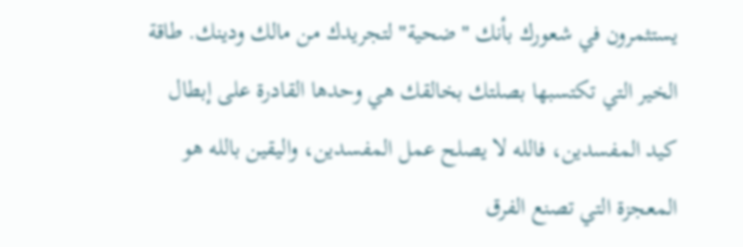يستثمرون في شعورك بأنك "ضحية" لتجريدك من مالك ودينك. طاقة الخير التي تكتسبها بصلتك بخالقك هي وحدها القادرة على إبطال كيد المفسدين، فالله لا يصلح عمل المفسدين، واليقين بالله هو المعجزة التي تصنع الفرق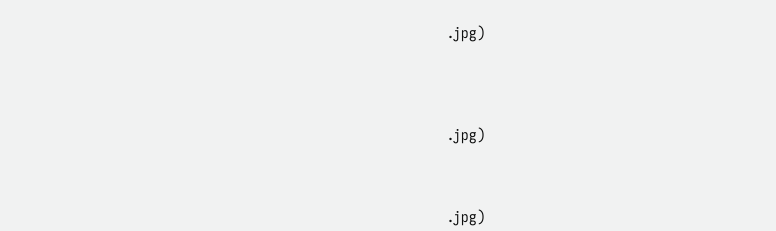.jpg)




.jpg)



.jpg)